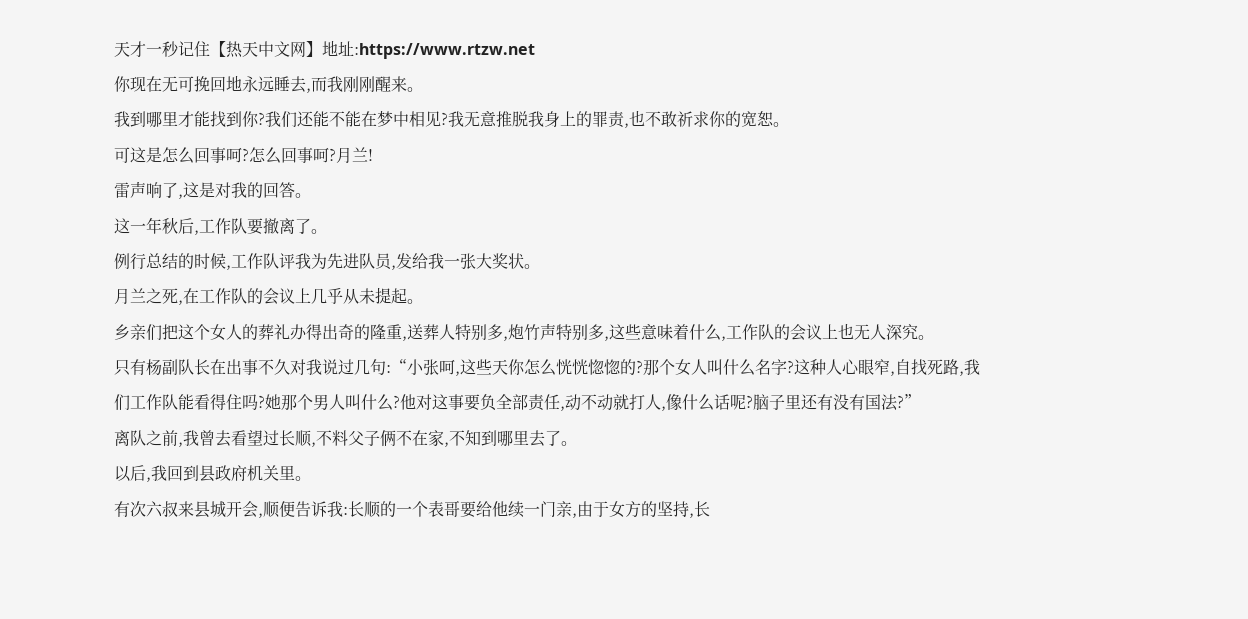天才一秒记住【热天中文网】地址:https://www.rtzw.net
你现在无可挽回地永远睡去,而我刚刚醒来。
我到哪里才能找到你?我们还能不能在梦中相见?我无意推脱我身上的罪责,也不敢祈求你的宽恕。
可这是怎么回事呵?怎么回事呵?月兰!
雷声响了,这是对我的回答。
这一年秋后,工作队要撤离了。
例行总结的时候,工作队评我为先进队员,发给我一张大奖状。
月兰之死,在工作队的会议上几乎从未提起。
乡亲们把这个女人的葬礼办得出奇的隆重,送葬人特别多,炮竹声特别多,这些意味着什么,工作队的会议上也无人深究。
只有杨副队长在出事不久对我说过几句:“小张呵,这些天你怎么恍恍惚惚的?那个女人叫什么名字?这种人心眼窄,自找死路,我们工作队能看得住吗?她那个男人叫什么?他对这事要负全部责任,动不动就打人,像什么话呢?脑子里还有没有国法?”
离队之前,我曾去看望过长顺,不料父子俩不在家,不知到哪里去了。
以后,我回到县政府机关里。
有次六叔来县城开会,顺便告诉我:长顺的一个表哥要给他续一门亲,由于女方的坚持,长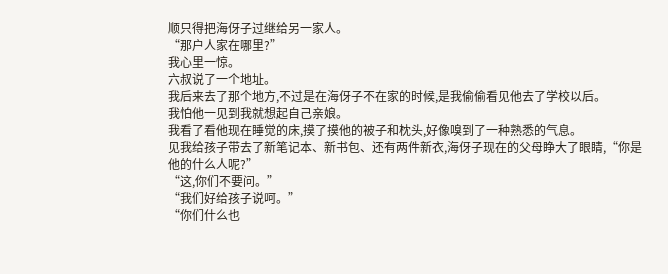顺只得把海伢子过继给另一家人。
“那户人家在哪里?”
我心里一惊。
六叔说了一个地址。
我后来去了那个地方,不过是在海伢子不在家的时候,是我偷偷看见他去了学校以后。
我怕他一见到我就想起自己亲娘。
我看了看他现在睡觉的床,摸了摸他的被子和枕头,好像嗅到了一种熟悉的气息。
见我给孩子带去了新笔记本、新书包、还有两件新衣,海伢子现在的父母睁大了眼睛,“你是他的什么人呢?”
“这,你们不要问。”
“我们好给孩子说呵。”
“你们什么也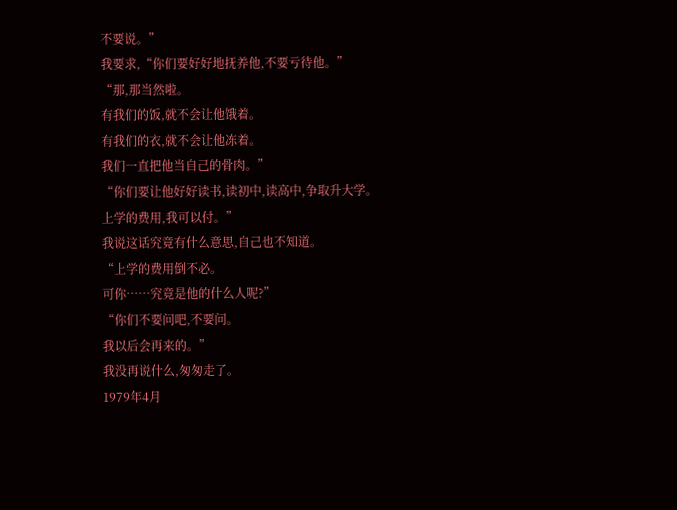不要说。”
我要求,“你们要好好地抚养他,不要亏待他。”
“那,那当然啦。
有我们的饭,就不会让他饿着。
有我们的衣,就不会让他冻着。
我们一直把他当自己的骨肉。”
“你们要让他好好读书,读初中,读高中,争取升大学。
上学的费用,我可以付。”
我说这话究竟有什么意思,自己也不知道。
“上学的费用倒不必。
可你……究竟是他的什么人呢?”
“你们不要问吧,不要问。
我以后会再来的。”
我没再说什么,匆匆走了。
1979年4月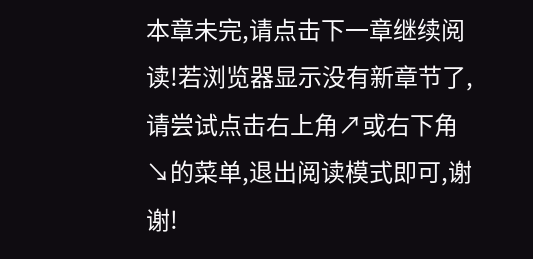本章未完,请点击下一章继续阅读!若浏览器显示没有新章节了,请尝试点击右上角↗或右下角↘的菜单,退出阅读模式即可,谢谢!